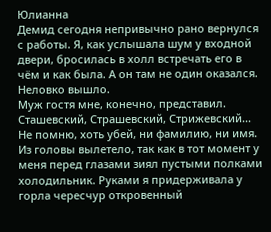Юлианна
Демид сегодня непривычно рано вернулся с работы. Я, как услышала шум у входной двери, бросилась в холл встречать его в чём и как была. А он там не один оказался.
Неловко вышло.
Муж гостя мне, конечно, представил. Сташевский, Страшевский, Стрижевский... Не помню, хоть убей, ни фамилию, ни имя. Из головы вылетело, так как в тот момент у меня перед глазами зиял пустыми полками холодильник. Руками я придерживала у горла чересчур откровенный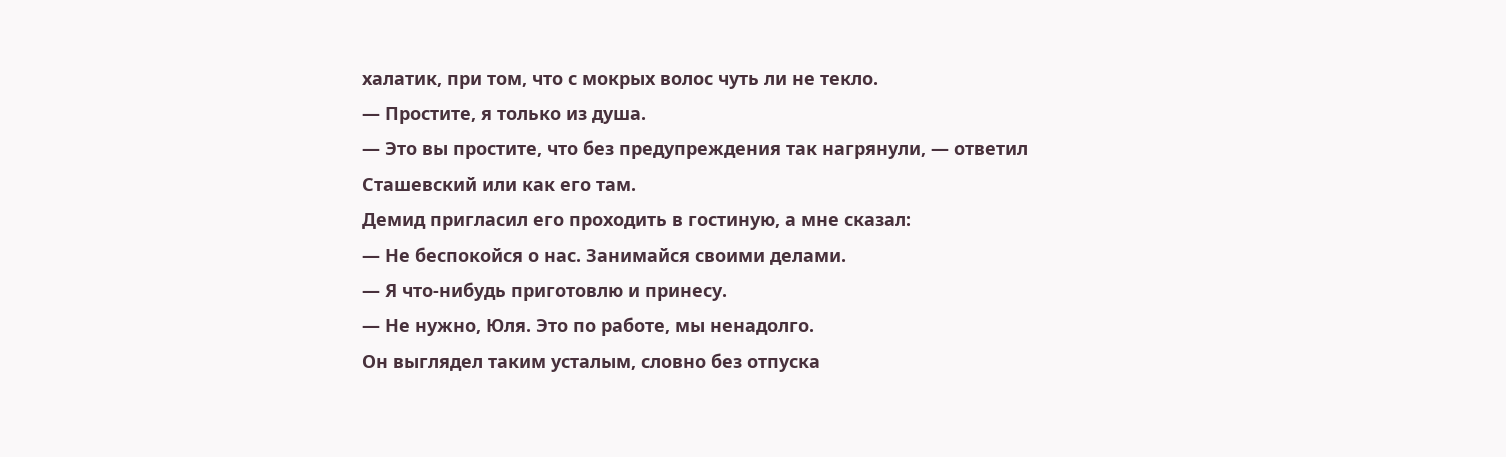халатик, при том, что с мокрых волос чуть ли не текло.
— Простите, я только из душа.
— Это вы простите, что без предупреждения так нагрянули, — ответил Сташевский или как его там.
Демид пригласил его проходить в гостиную, а мне сказал:
— Не беспокойся о нас. Занимайся своими делами.
— Я что-нибудь приготовлю и принесу.
— Не нужно, Юля. Это по работе, мы ненадолго.
Он выглядел таким усталым, словно без отпуска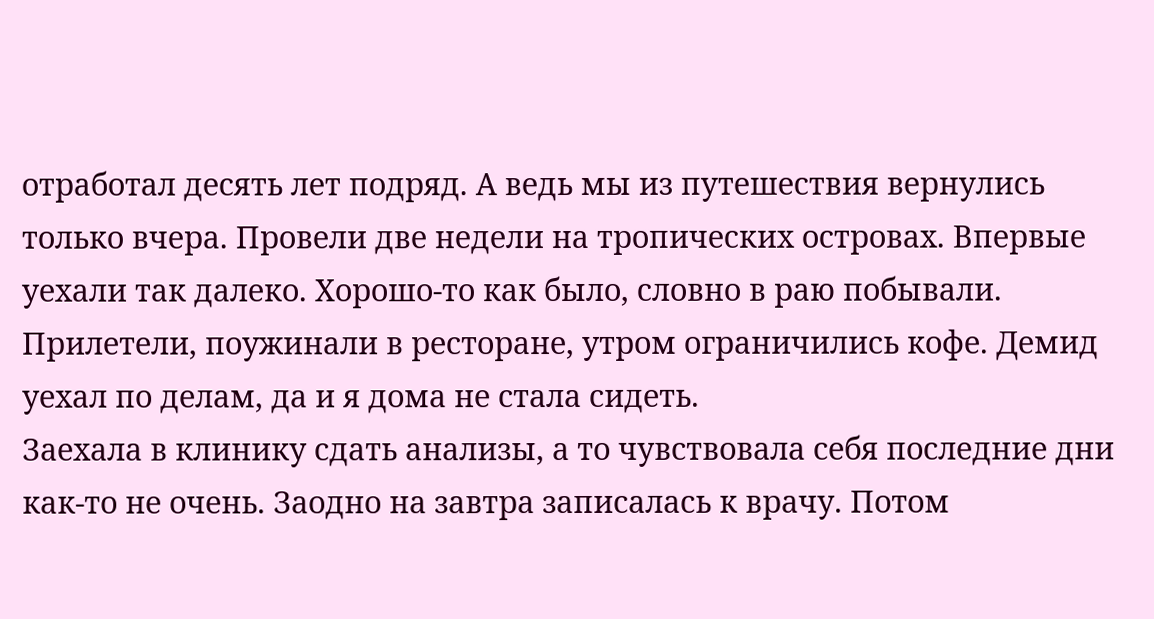отработал десять лет подряд. А ведь мы из путешествия вернулись только вчера. Провели две недели на тропических островах. Впервые уехали так далеко. Хорошо-то как было, словно в раю побывали.
Прилетели, поужинали в ресторане, утром ограничились кофе. Демид уехал по делам, да и я дома не стала сидеть.
Заехала в клинику сдать анализы, а то чувствовала себя последние дни как-то не очень. Заодно на завтра записалась к врачу. Потом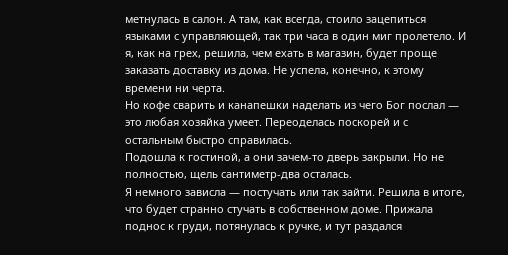метнулась в салон. А там, как всегда, стоило зацепиться языками с управляющей, так три часа в один миг пролетело. И я, как на грех, решила, чем ехать в магазин, будет проще заказать доставку из дома. Не успела, конечно, к этому времени ни черта.
Но кофе сварить и канапешки наделать из чего Бог послал — это любая хозяйка умеет. Переоделась поскорей и с остальным быстро справилась.
Подошла к гостиной, а они зачем-то дверь закрыли. Но не полностью, щель сантиметр-два осталась.
Я немного зависла — постучать или так зайти. Решила в итоге, что будет странно стучать в собственном доме. Прижала поднос к груди, потянулась к ручке, и тут раздался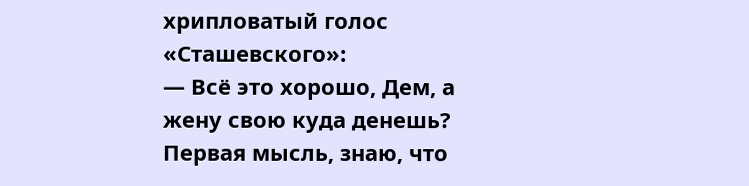хрипловатый голос «Сташевского»:
— Всё это хорошо, Дем, а жену свою куда денешь?
Первая мысль, знаю, что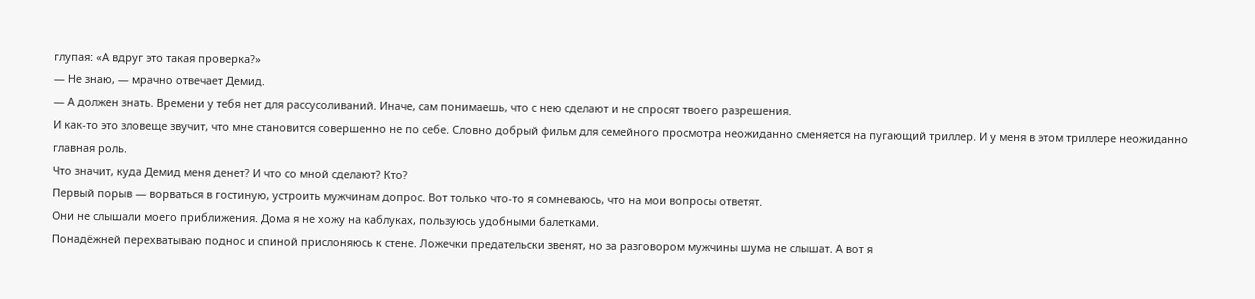глупая: «А вдруг это такая проверка?»
— Не знаю, — мрачно отвечает Демид.
— А должен знать. Времени у тебя нет для рассусоливаний. Иначе, сам понимаешь, что с нею сделают и не спросят твоего разрешения.
И как-то это зловеще звучит, что мне становится совершенно не по себе. Словно добрый фильм для семейного просмотра неожиданно сменяется на пугающий триллер. И у меня в этом триллере неожиданно главная роль.
Что значит, куда Демид меня денет? И что со мной сделают? Кто?
Первый порыв — ворваться в гостиную, устроить мужчинам допрос. Вот только что-то я сомневаюсь, что на мои вопросы ответят.
Они не слышали моего приближения. Дома я не хожу на каблуках, пользуюсь удобными балетками.
Понадёжней перехватываю поднос и спиной прислоняюсь к стене. Ложечки предательски звенят, но за разговором мужчины шума не слышат. А вот я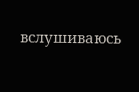вслушиваюсь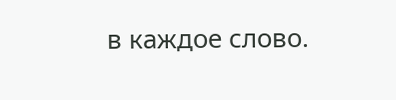в каждое слово.